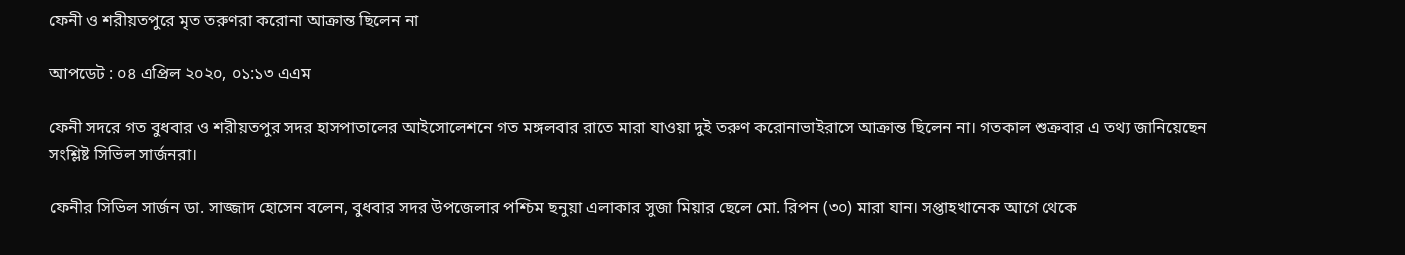ফেনী ও শরীয়তপুরে মৃত তরুণরা করোনা আক্রান্ত ছিলেন না

আপডেট : ০৪ এপ্রিল ২০২০, ০১:১৩ এএম

ফেনী সদরে গত বুধবার ও শরীয়তপুর সদর হাসপাতালের আইসোলেশনে গত মঙ্গলবার রাতে মারা যাওয়া দুই তরুণ করোনাভাইরাসে আক্রান্ত ছিলেন না। গতকাল শুক্রবার এ তথ্য জানিয়েছেন সংশ্লিষ্ট সিভিল সার্জনরা।

ফেনীর সিভিল সার্জন ডা. সাজ্জাদ হোসেন বলেন, বুধবার সদর উপজেলার পশ্চিম ছনুয়া এলাকার সুজা মিয়ার ছেলে মো. রিপন (৩০) মারা যান। সপ্তাহখানেক আগে থেকে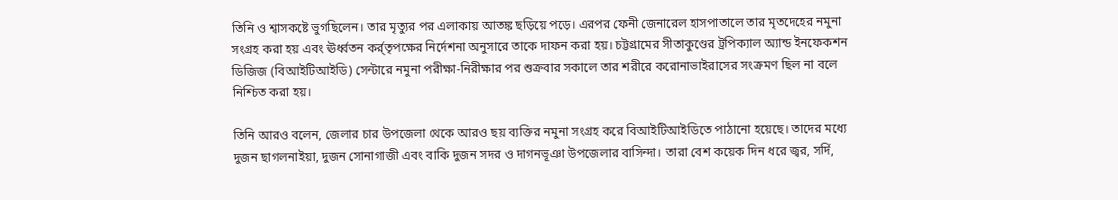তিনি ও শ্বাসকষ্টে ভুগছিলেন। তার মৃত্যুর পর এলাকায় আতঙ্ক ছড়িয়ে পড়ে। এরপর ফেনী জেনারেল হাসপাতালে তার মৃতদেহের নমুনা সংগ্রহ করা হয় এবং ঊর্ধ্বতন কর্র্তৃপক্ষের নির্দেশনা অনুসারে তাকে দাফন করা হয়। চট্টগ্রামের সীতাকুণ্ডের ট্রপিক্যাল অ্যান্ড ইনফেকশন ডিজিজ (বিআইটিআইডি) সেন্টারে নমুনা পরীক্ষা-নিরীক্ষার পর শুক্রবার সকালে তার শরীরে করোনাভাইরাসের সংক্রমণ ছিল না বলে নিশ্চিত করা হয়।

তিনি আরও বলেন, জেলার চার উপজেলা থেকে আরও ছয় ব্যক্তির নমুনা সংগ্রহ করে বিআইটিআইডিতে পাঠানো হয়েছে। তাদের মধ্যে দুজন ছাগলনাইয়া, দুজন সোনাগাজী এবং বাকি দুজন সদর ও দাগনভূঞা উপজেলার বাসিন্দা। তারা বেশ কয়েক দিন ধরে জ্বর, সর্দি,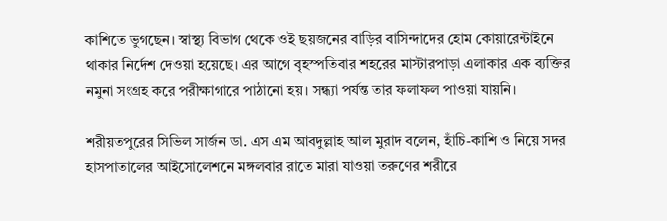কাশিতে ভুগছেন। স্বাস্থ্য বিভাগ থেকে ওই ছয়জনের বাড়ির বাসিন্দাদের হোম কোয়ারেন্টাইনে থাকার নির্দেশ দেওয়া হয়েছে। এর আগে বৃহস্পতিবার শহরের মাস্টারপাড়া এলাকার এক ব্যক্তির নমুনা সংগ্রহ করে পরীক্ষাগারে পাঠানো হয়। সন্ধ্যা পর্যন্ত তার ফলাফল পাওয়া যায়নি।

শরীয়তপুরের সিভিল সার্জন ডা. এস এম আবদুল্লাহ আল মুরাদ বলেন, হাঁচি-কাশি ও নিয়ে সদর হাসপাতালের আইসোলেশনে মঙ্গলবার রাতে মারা যাওয়া তরুণের শরীরে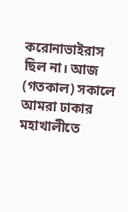করোনাভাইরাস ছিল না। আজ (গতকাল) সকালে আমরা ঢাকার মহাখালীতে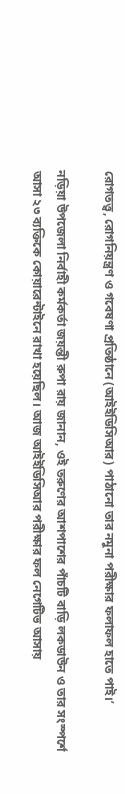রোগতত্ত্ব, রোগনিয়ন্ত্রণ ও গবেষণা প্রতিষ্ঠানে (আইইডিসিআর) পাঠানো তার নমুনা পরীক্ষার ফলাফল হাতে পাই।’

নড়িয়া উপজেলা নির্বাহী কর্মকর্তা জয়ন্তী রুপা রায় জানান, ওই তরুণের আশপাশের পাঁচটি বাড়ি লকডাউন ও তার সংস্পর্শে আসা ২৩ ব্যক্তিকে কোয়ারেন্টাইনে রাখা হয়েছিল। আজ আইইডিসিআর পরীক্ষার ফল নেগেটিভ আসায়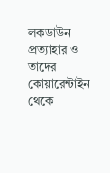লকডাউন প্রত্যাহার ও তাদের কোয়ারেন্টাইন থেকে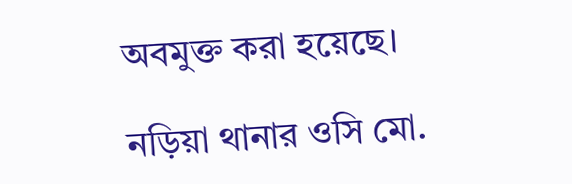অবমুক্ত করা হয়েছে।

নড়িয়া থানার ওসি মো.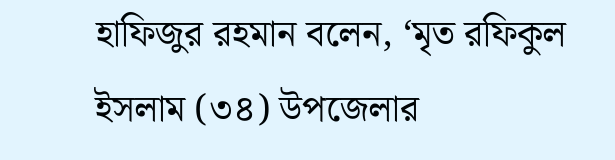হাফিজুর রহমান বলেন, ‘মৃত রফিকুল ইসলাম (৩৪) উপজেলার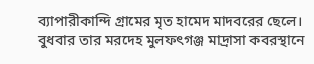ব্যাপারীকান্দি গ্রামের মৃত হামেদ মাদবরের ছেলে। বুধবার তার মরদেহ মুলফৎগঞ্জ মাদ্রাসা কবরস্থানে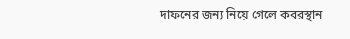দাফনের জন্য নিয়ে গেলে কবরস্থান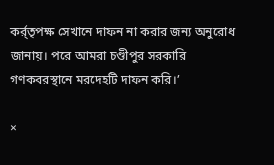কর্র্তৃপক্ষ সেখানে দাফন না করার জন্য অনুরোধ জানায়। পরে আমরা চণ্ডীপুর সরকারি গণকবরস্থানে মরদেহটি দাফন করি।’

×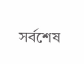সর্বশেষ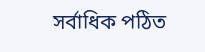সর্বাধিক পঠিত